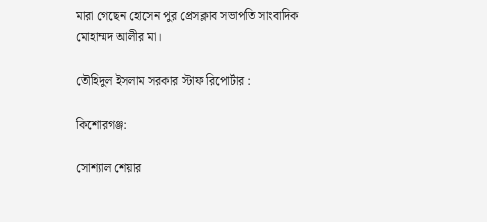মারা গেছেন হোসেন পুর প্রেসক্লাব সভাপতি সাংবাদিক মোহাম্মদ আলীর মা।

তৌহিদুল ইসলাম সরকার স্টাফ রিপোর্টার :

কিশোরগঞ্জ:

সোশ্যাল শেয়ার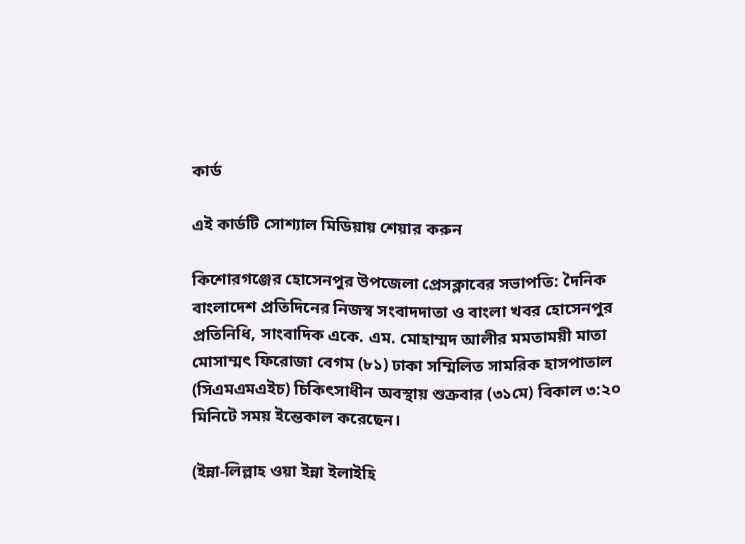কার্ড

এই কার্ডটি সোশ্যাল মিডিয়ায় শেয়ার করুন

কিশোরগঞ্জের হোসেনপুর উপজেলা প্রেসক্লাবের সভাপতি: দৈনিক বাংলাদেশ প্রতিদিনের নিজস্ব সংবাদদাতা ও বাংলা খবর হোসেনপুর প্রতিনিধি, সাংবাদিক একে. এম. মোহাম্মদ আলীর মমতাময়ী মাতা মোসাম্মৎ ফিরোজা বেগম (৮১) ঢাকা সম্মিলিত সামরিক হাসপাতাল (সিএমএমএইচ) চিকিৎসাধীন অবস্থায় শুক্রবার (৩১মে) বিকাল ৩:২০ মিনিটে সময় ইন্তেকাল করেছেন।

(ইন্না-লিল্লাহ ওয়া ইন্না ইলাইহি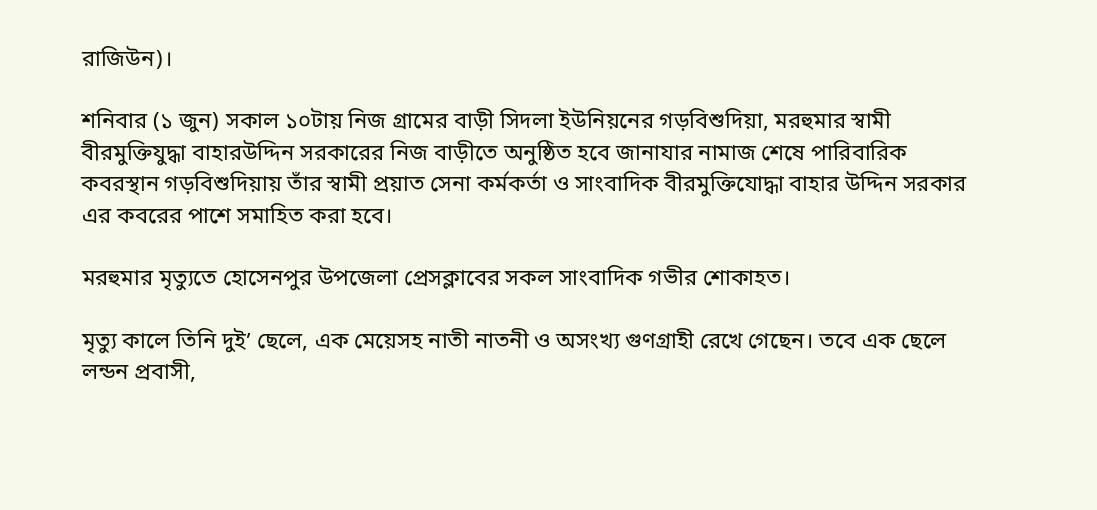রাজিউন)।

শনিবার (১ জুন) সকাল ১০টায় নিজ গ্রামের বাড়ী সিদলা ইউনিয়নের গড়বিশুদিয়া, মরহুমার স্বামী বীরমুক্তিযুদ্ধা বাহারউদ্দিন সরকারের নিজ বাড়ীতে অনুষ্ঠিত হবে জানাযার নামাজ শেষে পারিবারিক কবরস্থান গড়বিশুদিয়ায় তাঁর স্বামী প্রয়াত সেনা কর্মকর্তা ও সাংবাদিক বীরমুক্তিযোদ্ধা বাহার উদ্দিন সরকার এর কবরের পাশে সমাহিত করা হবে।

মরহুমার মৃত্যুতে হোসেনপুর উপজেলা প্রেসক্লাবের সকল সাংবাদিক গভীর শোকাহত।

মৃত্যু কালে তিনি দুই’ ছেলে, এক মেয়েসহ নাতী নাতনী ও অসংখ্য গুণগ্রাহী রেখে গেছেন। তবে এক ছেলে লন্ডন প্রবাসী,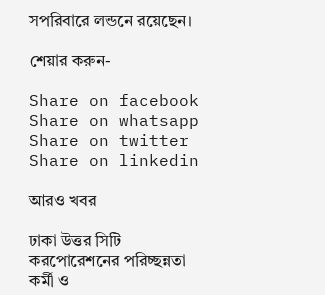সপরিবারে লন্ডনে রয়েছেন।

শেয়ার করুন-

Share on facebook
Share on whatsapp
Share on twitter
Share on linkedin

আরও খবর

ঢাকা উত্তর সিটি করপোরেশনের পরিচ্ছন্নতা কর্মী ও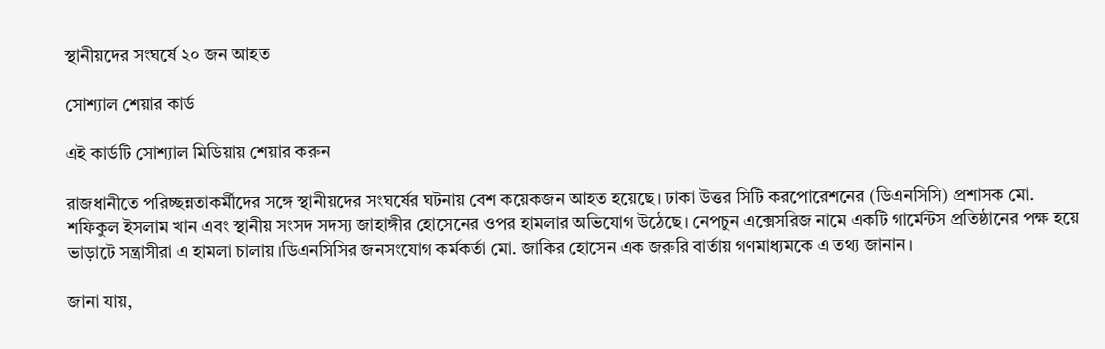স্থানীয়দের সংঘর্ষে ২০ জন আহত

সোশ্যাল শেয়ার কার্ড

এই কার্ডটি সোশ্যাল মিডিয়ায় শেয়ার করুন

রাজধানীতে পরিচ্ছন্নতাকর্মীদের সঙ্গে স্থানীয়দের সংঘর্ষের ঘটনায় বেশ কয়েকজন আহত হয়েছে। ঢাকা উত্তর সিটি করপোরেশনের (ডিএনসিসি) প্রশাসক মো. শফিকুল ইসলাম খান এবং স্থানীয় সংসদ সদস্য জাহাঙ্গীর হোসেনের ওপর হামলার অভিযোগ উঠেছে। নেপচুন এক্সেসরিজ নামে একটি গার্মেন্টস প্রতিষ্ঠানের পক্ষ হয়ে ভাড়াটে সন্ত্রাসীরা এ হামলা চালায়।ডিএনসিসির জনসংযোগ কর্মকর্তা মো. জাকির হোসেন এক জরুরি বার্তায় গণমাধ্যমকে এ তথ্য জানান।

জানা যায়,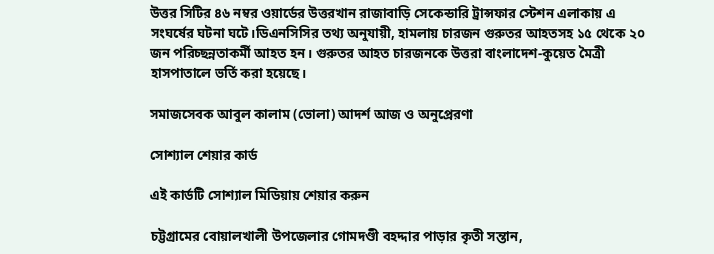উত্তর সিটির ৪৬ নম্বর ওয়ার্ডের উত্তরখান রাজাবাড়ি সেকেন্ডারি ট্রান্সফার স্টেশন এলাকায় এ সংঘর্ষের ঘটনা ঘটে।ডিএনসিসির তথ্য অনুযায়ী, হামলায় চারজন গুরুতর আহতসহ ১৫ থেকে ২০ জন পরিচ্ছন্নতাকর্মী আহত হন। গুরুতর আহত চারজনকে উত্তরা বাংলাদেশ-কুয়েত মৈত্রী হাসপাতালে ভর্তি করা হয়েছে।

সমাজসেবক আবুল কালাম (ভোলা) আদর্শ আজ ও অনুপ্রেরণা

সোশ্যাল শেয়ার কার্ড

এই কার্ডটি সোশ্যাল মিডিয়ায় শেয়ার করুন

চট্টগ্রামের বোয়ালখালী উপজেলার গোমদণ্ডী বহদ্দার পাড়ার কৃতী সন্তান,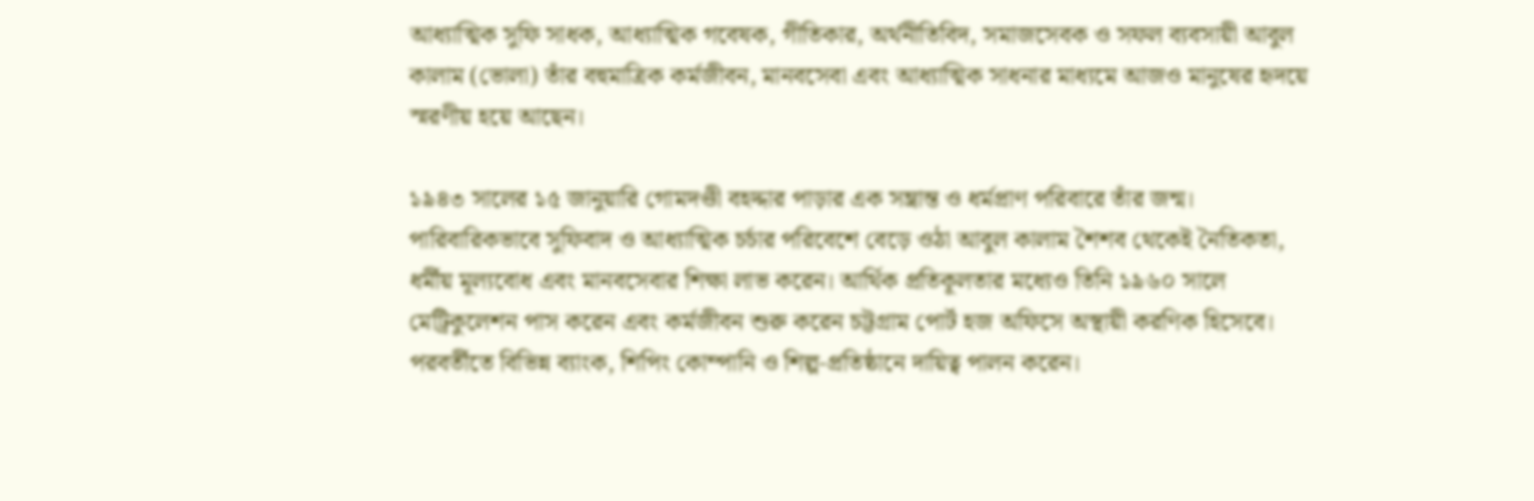আধ্যাত্মিক সুফি সাধক, আধ্যাত্মিক গবেষক, গীতিকার, অর্থনীতিবিদ, সমাজসেবক ও সফল ব্যবসায়ী আবুল কালাম (ভোলা) তাঁর বহুমাত্রিক কর্মজীবন, মানবসেবা এবং আধ্যাত্মিক সাধনার মাধ্যমে আজও মানুষের হৃদয়ে স্মরণীয় হয়ে আছেন।

১৯৪৩ সালের ১৫ জানুয়ারি গোমদণ্ডী বহদ্দার পাড়ার এক সম্ভ্রান্ত ও ধর্মপ্রাণ পরিবারে তাঁর জন্ম। পারিবারিকভাবে সুফিবাদ ও আধ্যাত্মিক চর্চার পরিবেশে বেড়ে ওঠা আবুল কালাম শৈশব থেকেই নৈতিকতা, ধর্মীয় মূল্যবোধ এবং মানবসেবার শিক্ষা লাভ করেন। আর্থিক প্রতিকূলতার মধ্যেও তিনি ১৯৬০ সালে মেট্রিকুলেশন পাস করেন এবং কর্মজীবন শুরু করেন চট্টগ্রাম পোর্ট হজ অফিসে অস্থায়ী করণিক হিসেবে। পরবর্তীতে বিভিন্ন ব্যাংক, শিপিং কোম্পানি ও শিল্প-প্রতিষ্ঠানে দায়িত্ব পালন করেন।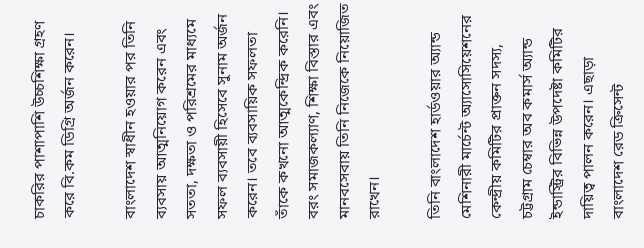চাকরির পাশাপাশি উচ্চশিক্ষা গ্রহণ করে বি.কম ডিগ্রি অর্জন করেন।

বাংলাদেশ স্বাধীন হওয়ার পর তিনি ব্যবসায় আত্মনিয়োগ করেন এবং সততা, দক্ষতা ও পরিশ্রমের মাধ্যমে সফল ব্যবসায়ী হিসেবে সুনাম অর্জন করেন। তবে ব্যবসায়িক সফলতা তাঁকে কখনো আত্মকেন্দ্রিক করেনি। বরং সমাজকল্যাণ, শিক্ষা বিস্তার এবং মানবসেবায় তিনি নিজেকে নিয়োজিত রাখেন।

তিনি বাংলাদেশ হার্ডওয়ার অ্যান্ড মেশিনারী মার্চেন্ট অ্যাসোসিয়েশনের কেন্দ্রীয় কমিটির প্রাক্তন সদস্য, চট্টগ্রাম চেম্বার অব কমার্স অ্যান্ড ইন্ডাস্ট্রির বিভিন্ন উপদেষ্টা কমিটির দায়িত্ব পালন করেন। এছাড়া বাংলাদেশ রেড ক্রিসেন্ট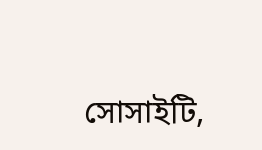সোসাইটি,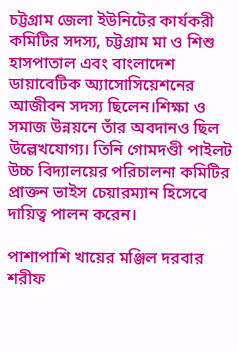চট্টগ্রাম জেলা ইউনিটের কার্যকরী কমিটির সদস্য, চট্টগ্রাম মা ও শিশু হাসপাতাল এবং বাংলাদেশ ডায়াবেটিক অ্যাসোসিয়েশনের আজীবন সদস্য ছিলেন।শিক্ষা ও সমাজ উন্নয়নে তাঁর অবদানও ছিল উল্লেখযোগ্য। তিনি গোমদণ্ডী পাইলট উচ্চ বিদ্যালয়ের পরিচালনা কমিটির প্রাক্তন ভাইস চেয়ারম্যান হিসেবে দায়িত্ব পালন করেন।

পাশাপাশি খায়ের মঞ্জিল দরবার শরীফ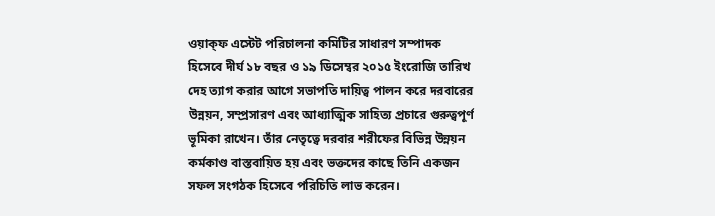ওয়াক্ফ এস্টেট পরিচালনা কমিটির সাধারণ সম্পাদক হিসেবে দীর্ঘ ১৮ বছর ও ১৯ ডিসেম্বর ২০১৫ ইংরোজি তারিখ দেহ ত্যাগ করার আগে সভাপতি দায়িত্ব পালন করে দরবারের উন্নয়ন, সম্প্রসারণ এবং আধ্যাত্মিক সাহিত্য প্রচারে গুরুত্বপূর্ণ ভূমিকা রাখেন। তাঁর নেতৃত্বে দরবার শরীফের বিভিন্ন উন্নয়ন কর্মকাণ্ড বাস্তবায়িত হয় এবং ভক্তদের কাছে তিনি একজন সফল সংগঠক হিসেবে পরিচিতি লাভ করেন।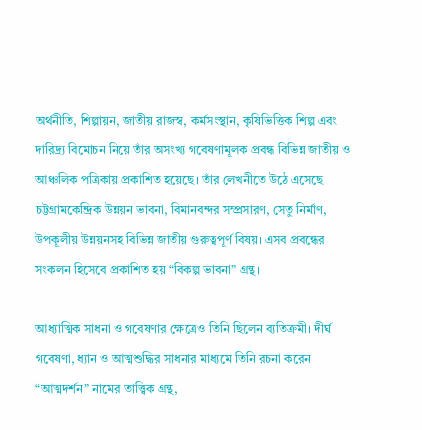অর্থনীতি, শিল্পায়ন, জাতীয় রাজস্ব, কর্মসংস্থান, কৃষিভিত্তিক শিল্প এবং দারিদ্র্য বিমোচন নিয়ে তাঁর অসংখ্য গবেষণামূলক প্রবন্ধ বিভিন্ন জাতীয় ও আঞ্চলিক পত্রিকায় প্রকাশিত হয়েছে। তাঁর লেখনীতে উঠে এসেছে চট্টগ্রামকেন্দ্রিক উন্নয়ন ভাবনা, বিমানবন্দর সম্প্রসারণ, সেতু নির্মাণ, উপকূলীয় উন্নয়নসহ বিভিন্ন জাতীয় গুরুত্বপূর্ণ বিষয়। এসব প্রবন্ধের সংকলন হিসেবে প্রকাশিত হয় “বিকল্প ভাবনা” গ্রন্থ।

আধ্যাত্মিক সাধনা ও গবেষণার ক্ষেত্রেও তিনি ছিলেন ব্যতিক্রমী। দীর্ঘ গবেষণা, ধ্যান ও আত্মশুদ্ধির সাধনার মাধ্যমে তিনি রচনা করেন “আত্মদর্শন” নামের তাত্ত্বিক গ্রন্থ,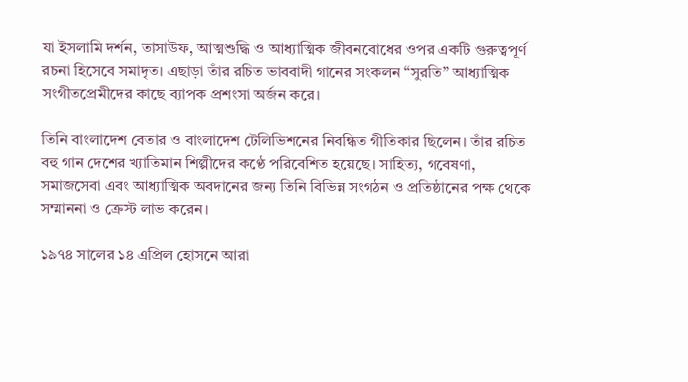যা ইসলামি দর্শন, তাসাউফ, আত্মশুদ্ধি ও আধ্যাত্মিক জীবনবোধের ওপর একটি গুরুত্বপূর্ণ রচনা হিসেবে সমাদৃত। এছাড়া তাঁর রচিত ভাববাদী গানের সংকলন “সুরতি” আধ্যাত্মিক সংগীতপ্রেমীদের কাছে ব্যাপক প্রশংসা অর্জন করে।

তিনি বাংলাদেশ বেতার ও বাংলাদেশ টেলিভিশনের নিবন্ধিত গীতিকার ছিলেন। তাঁর রচিত বহু গান দেশের খ্যাতিমান শিল্পীদের কণ্ঠে পরিবেশিত হয়েছে। সাহিত্য, গবেষণা, সমাজসেবা এবং আধ্যাত্মিক অবদানের জন্য তিনি বিভিন্ন সংগঠন ও প্রতিষ্ঠানের পক্ষ থেকে সম্মাননা ও ক্রেস্ট লাভ করেন।

১৯৭৪ সালের ১৪ এপ্রিল হোসনে আরা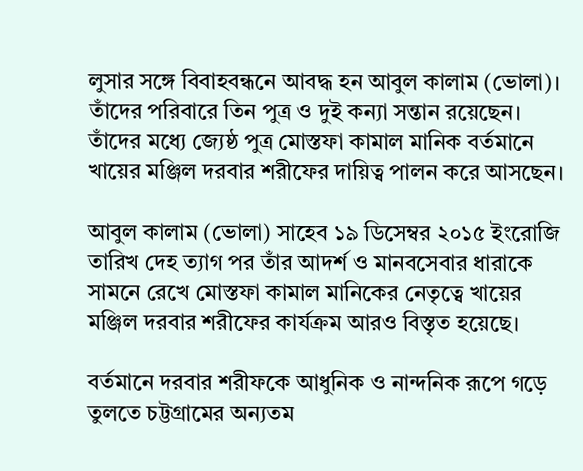লুসার সঙ্গে বিবাহবন্ধনে আবদ্ধ হন আবুল কালাম (ভোলা)। তাঁদের পরিবারে তিন পুত্র ও দুই কন্যা সন্তান রয়েছেন। তাঁদের মধ্যে জ্যেষ্ঠ পুত্র মোস্তফা কামাল মানিক বর্তমানে খায়ের মঞ্জিল দরবার শরীফের দায়িত্ব পালন করে আসছেন।

আবুল কালাম (ভোলা) সাহেব ১৯ ডিসেম্বর ২০১৫ ইংরোজি তারিখ দেহ ত্যাগ পর তাঁর আদর্শ ও মানবসেবার ধারাকে সামনে রেখে মোস্তফা কামাল মানিকের নেতৃত্বে খায়ের মঞ্জিল দরবার শরীফের কার্যক্রম আরও বিস্তৃত হয়েছে।

বর্তমানে দরবার শরীফকে আধুনিক ও নান্দনিক রূপে গড়ে তুলতে চট্টগ্রামের অন্যতম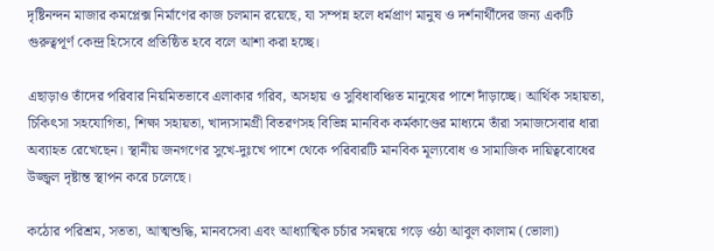দৃষ্টিনন্দন মাজার কমপ্লেক্স নির্মাণের কাজ চলমান রয়েছে, যা সম্পন্ন হলে ধর্মপ্রাণ মানুষ ও দর্শনার্থীদের জন্য একটি গুরুত্বপূর্ণ কেন্দ্র হিসেবে প্রতিষ্ঠিত হবে বলে আশা করা হচ্ছে।

এছাড়াও তাঁদের পরিবার নিয়মিতভাবে এলাকার গরিব, অসহায় ও সুবিধাবঞ্চিত মানুষের পাশে দাঁড়াচ্ছে। আর্থিক সহায়তা, চিকিৎসা সহযোগিতা, শিক্ষা সহায়তা, খাদ্যসামগ্রী বিতরণসহ বিভিন্ন মানবিক কর্মকাণ্ডের মাধ্যমে তাঁরা সমাজসেবার ধারা অব্যাহত রেখেছেন। স্থানীয় জনগণের সুখে-দুঃখে পাশে থেকে পরিবারটি মানবিক মূল্যবোধ ও সামাজিক দায়িত্ববোধের উজ্জ্বল দৃষ্টান্ত স্থাপন করে চলেছে।

কঠোর পরিশ্রম, সততা, আত্মশুদ্ধি, মানবসেবা এবং আধ্যাত্মিক চর্চার সমন্বয়ে গড়ে ওঠা আবুল কালাম (ভোলা)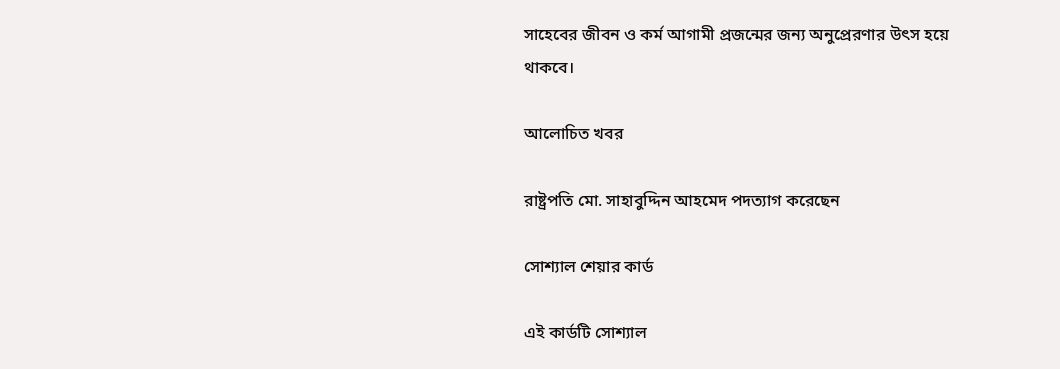সাহেবের জীবন ও কর্ম আগামী প্রজন্মের জন্য অনুপ্রেরণার উৎস হয়ে থাকবে।

আলোচিত খবর

রাষ্ট্রপতি মো. সাহাবুদ্দিন আহমেদ পদত্যাগ করেছেন

সোশ্যাল শেয়ার কার্ড

এই কার্ডটি সোশ্যাল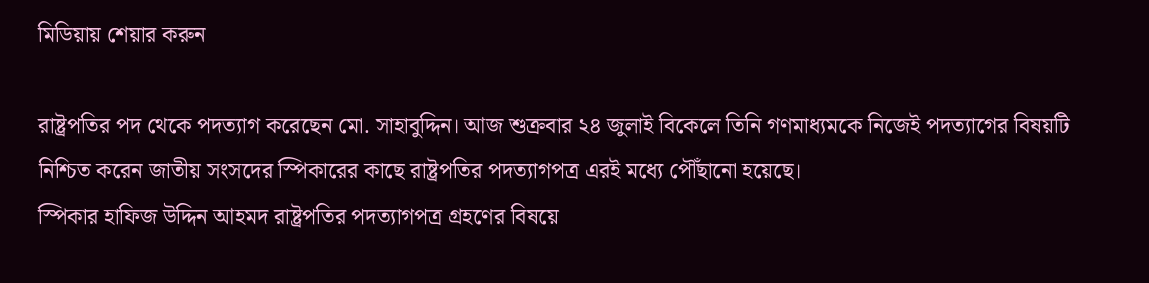মিডিয়ায় শেয়ার করুন

রাষ্ট্রপতির পদ থেকে পদত্যাগ করেছেন মো. সাহাবুদ্দিন। আজ শুক্রবার ২৪ জুলাই বিকেলে তিনি গণমাধ্যমকে নিজেই পদত্যাগের বিষয়টি নিশ্চিত করেন জাতীয় সংসদের স্পিকারের কাছে রাষ্ট্রপতির পদত্যাগপত্র এরই মধ্যে পৌঁছানো হয়েছে।
স্পিকার হাফিজ উদ্দিন আহমদ রাষ্ট্রপতির পদত্যাগপত্র গ্রহণের বিষয়ে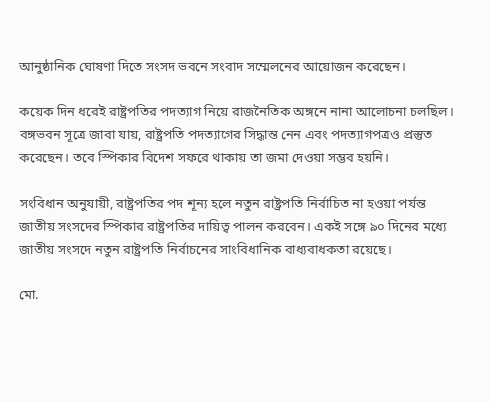আনুষ্ঠানিক ঘোষণা দিতে সংসদ ভবনে সংবাদ সম্মেলনের আয়োজন করেছেন।

কয়েক দিন ধরেই রাষ্ট্রপতির পদত্যাগ নিয়ে রাজনৈতিক অঙ্গনে নানা আলোচনা চলছিল। বঙ্গভবন সূত্রে জাবা যায়, রাষ্ট্রপতি পদত্যাগের সিদ্ধান্ত নেন এবং পদত্যাগপত্রও প্রস্তুত করেছেন। তবে স্পিকার বিদেশ সফরে থাকায় তা জমা দেওয়া সম্ভব হয়নি।

সংবিধান অনুযায়ী, রাষ্ট্রপতির পদ শূন্য হলে নতুন রাষ্ট্রপতি নির্বাচিত না হওয়া পর্যন্ত জাতীয় সংসদের স্পিকার রাষ্ট্রপতির দায়িত্ব পালন করবেন। একই সঙ্গে ৯০ দিনের মধ্যে জাতীয় সংসদে নতুন রাষ্ট্রপতি নির্বাচনের সাংবিধানিক বাধ্যবাধকতা রয়েছে।

মো.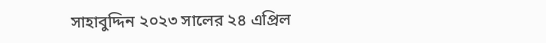সাহাবুদ্দিন ২০২৩ সালের ২৪ এপ্রিল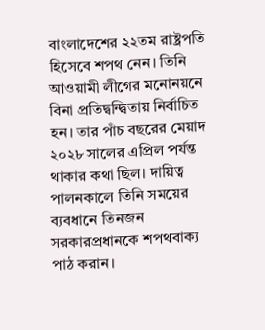বাংলাদেশের ২২তম রাষ্ট্রপতি হিসেবে শপথ নেন। তিনি আওয়ামী লীগের মনোনয়নে বিনা প্রতিদ্বন্দ্বিতায় নির্বাচিত হন। তার পাঁচ বছরের মেয়াদ ২০২৮ সালের এপ্রিল পর্যন্ত থাকার কথা ছিল। দায়িত্ব পালনকালে তিনি সময়ের ব্যবধানে তিনজন সরকারপ্রধানকে শপথবাক্য পাঠ করান।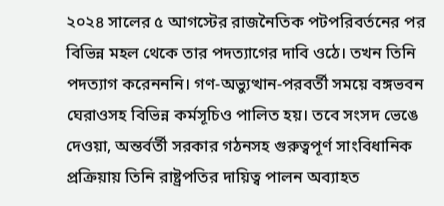২০২৪ সালের ৫ আগস্টের রাজনৈতিক পটপরিবর্তনের পর বিভিন্ন মহল থেকে তার পদত্যাগের দাবি ওঠে। তখন তিনি পদত্যাগ করেনননি। গণ-অভ্যুত্থান-পরবর্তী সময়ে বঙ্গভবন ঘেরাওসহ বিভিন্ন কর্মসূচিও পালিত হয়। তবে সংসদ ভেঙে দেওয়া, অন্তর্বর্তী সরকার গঠনসহ গুরুত্বপূর্ণ সাংবিধানিক প্রক্রিয়ায় তিনি রাষ্ট্রপতির দায়িত্ব পালন অব্যাহত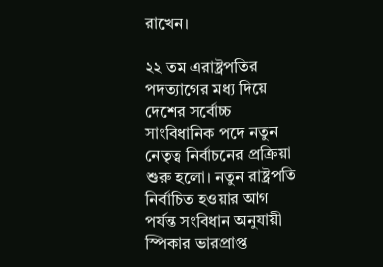রাখেন।

২২ তম এরাষ্ট্রপতির পদত্যাগের মধ্য দিয়ে দেশের সর্বোচ্চ সাংবিধানিক পদে নতুন নেতৃত্ব নির্বাচনের প্রক্রিয়া শুরু হলো। নতুন রাষ্ট্রপতি নির্বাচিত হওয়ার আগ পর্যন্ত সংবিধান অনুযায়ী স্পিকার ভারপ্রাপ্ত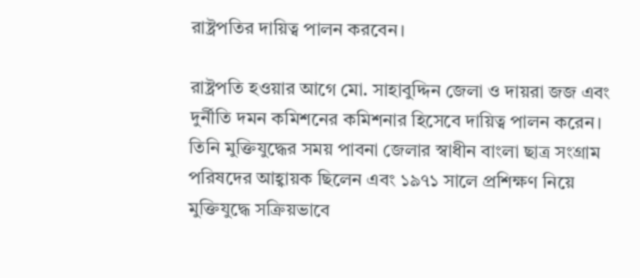রাষ্ট্রপতির দায়িত্ব পালন করবেন।

রাষ্ট্রপতি হওয়ার আগে মো. সাহাবুদ্দিন জেলা ও দায়রা জজ এবং দুর্নীতি দমন কমিশনের কমিশনার হিসেবে দায়িত্ব পালন করেন। তিনি মুক্তিযুদ্ধের সময় পাবনা জেলার স্বাধীন বাংলা ছাত্র সংগ্রাম পরিষদের আহ্বায়ক ছিলেন এবং ১৯৭১ সালে প্রশিক্ষণ নিয়ে মুক্তিযুদ্ধে সক্রিয়ভাবে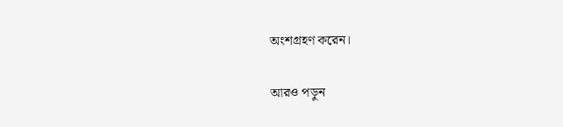অংশগ্রহণ করেন।

আরও পড়ুন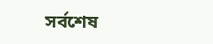সর্বশেষ